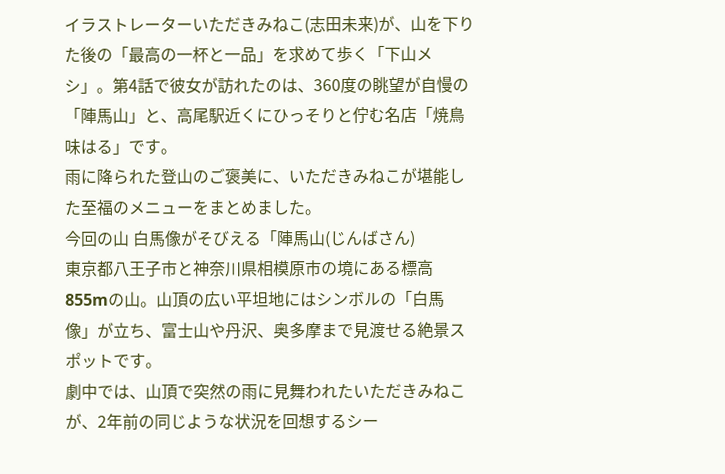イラストレーターいただきみねこ(志田未来)が、山を下りた後の「最高の一杯と一品」を求めて歩く「下山メシ」。第4話で彼女が訪れたのは、360度の眺望が自慢の「陣馬山」と、高尾駅近くにひっそりと佇む名店「焼鳥味はる」です。
雨に降られた登山のご褒美に、いただきみねこが堪能した至福のメニューをまとめました。
今回の山 白馬像がそびえる「陣馬山(じんばさん)
東京都八王子市と神奈川県相模原市の境にある標高855mの山。山頂の広い平坦地にはシンボルの「白馬像」が立ち、富士山や丹沢、奥多摩まで見渡せる絶景スポットです。
劇中では、山頂で突然の雨に見舞われたいただきみねこが、2年前の同じような状況を回想するシー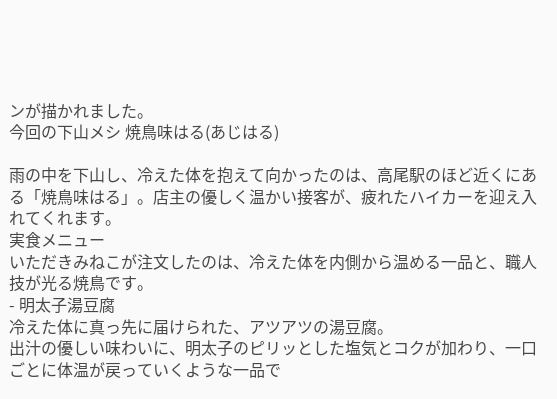ンが描かれました。
今回の下山メシ 焼鳥味はる(あじはる)

雨の中を下山し、冷えた体を抱えて向かったのは、高尾駅のほど近くにある「焼鳥味はる」。店主の優しく温かい接客が、疲れたハイカーを迎え入れてくれます。
実食メニュー
いただきみねこが注文したのは、冷えた体を内側から温める一品と、職人技が光る焼鳥です。
- 明太子湯豆腐
冷えた体に真っ先に届けられた、アツアツの湯豆腐。
出汁の優しい味わいに、明太子のピリッとした塩気とコクが加わり、一口ごとに体温が戻っていくような一品で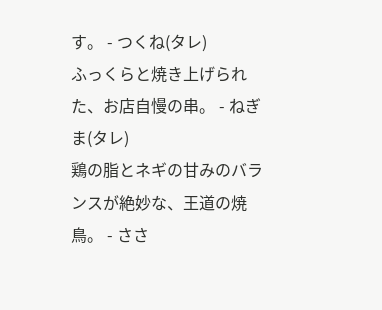す。 - つくね(タレ)
ふっくらと焼き上げられた、お店自慢の串。 - ねぎま(タレ)
鶏の脂とネギの甘みのバランスが絶妙な、王道の焼鳥。 - ささ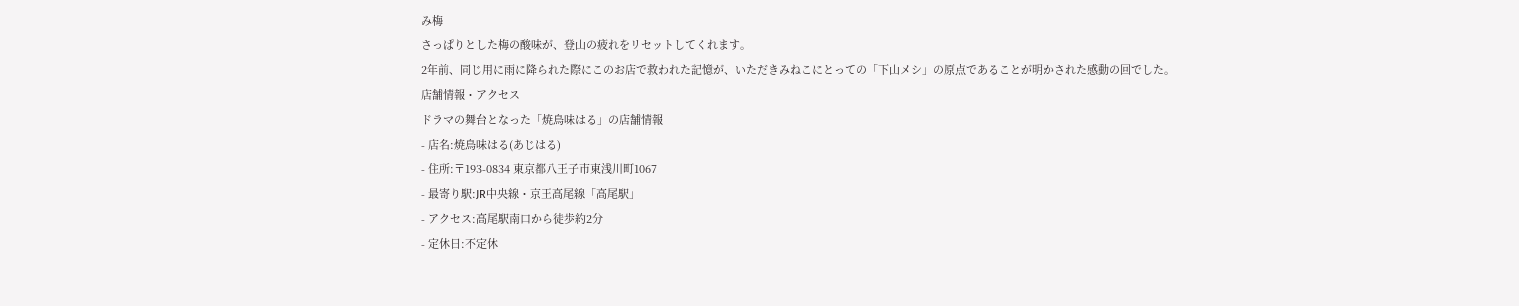み梅
さっぱりとした梅の酸味が、登山の疲れをリセットしてくれます。
2年前、同じ用に雨に降られた際にこのお店で救われた記憶が、いただきみねこにとっての「下山メシ」の原点であることが明かされた感動の回でした。
店舗情報・アクセス
ドラマの舞台となった「焼鳥味はる」の店舗情報
- 店名:焼鳥味はる(あじはる)
- 住所:〒193-0834 東京都八王子市東浅川町1067
- 最寄り駅:JR中央線・京王高尾線「高尾駅」
- アクセス:高尾駅南口から徒歩約2分
- 定休日:不定休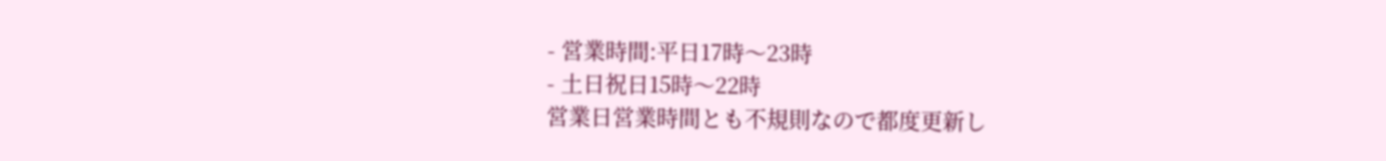- 営業時間:平日17時〜23時
- 土日祝日15時〜22時
営業日営業時間とも不規則なので都度更新し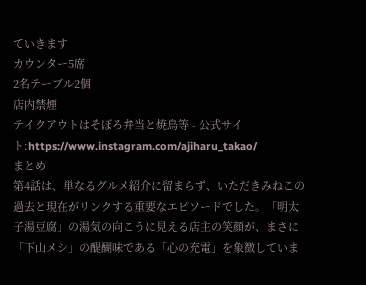ていきます
カウンター5席
2名テーブル2個
店内禁煙
テイクアウトはそぼろ弁当と焼鳥等 - 公式サイト:https://www.instagram.com/ajiharu_takao/
まとめ
第4話は、単なるグルメ紹介に留まらず、いただきみねこの過去と現在がリンクする重要なエピソードでした。「明太子湯豆腐」の湯気の向こうに見える店主の笑顔が、まさに「下山メシ」の醍醐味である「心の充電」を象徴していま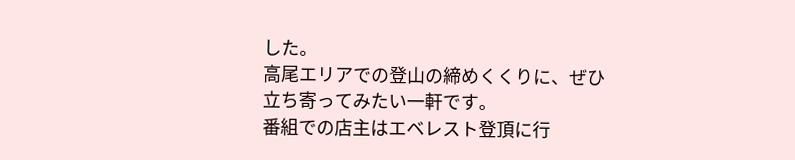した。
高尾エリアでの登山の締めくくりに、ぜひ立ち寄ってみたい一軒です。
番組での店主はエベレスト登頂に行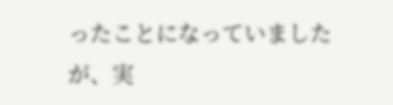ったことになっていましたが、実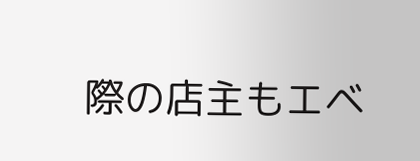際の店主もエベ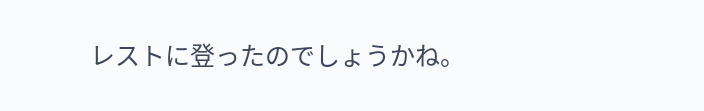レストに登ったのでしょうかね。